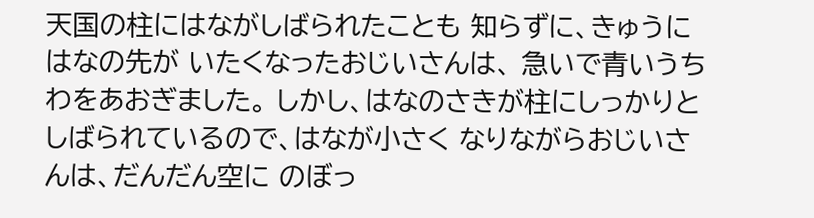天国の柱にはながしばられたことも 知らずに、きゅうにはなの先が いたくなったおじいさんは、 急いで青いうちわをあおぎました。 しかし、はなのさきが柱にしっかりと しばられているので、はなが小さく なりながらおじいさんは、だんだん空に のぼっ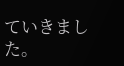ていきました。